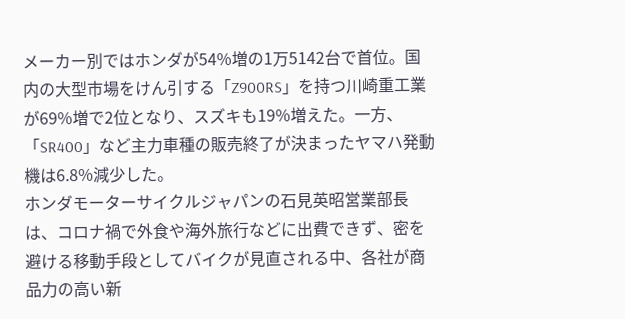メーカー別ではホンダが54%増の1万5142台で首位。国内の大型市場をけん引する「Z900RS」を持つ川崎重工業が69%増で2位となり、スズキも19%増えた。一方、「SR400」など主力車種の販売終了が決まったヤマハ発動機は6.8%減少した。
ホンダモーターサイクルジャパンの石見英昭営業部長は、コロナ禍で外食や海外旅行などに出費できず、密を避ける移動手段としてバイクが見直される中、各社が商品力の高い新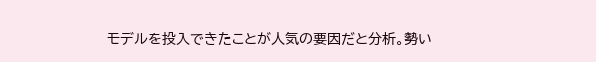モデルを投入できたことが人気の要因だと分析。勢い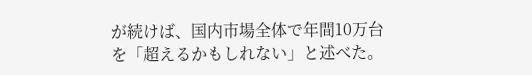が続けば、国内市場全体で年間10万台を「超えるかもしれない」と述べた。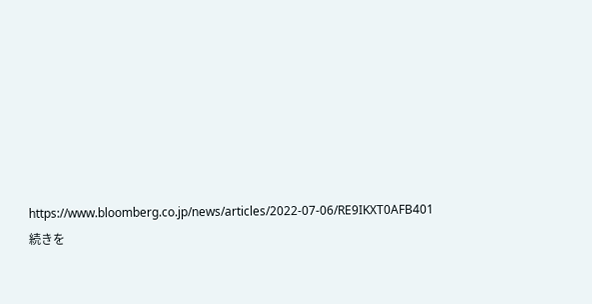https://www.bloomberg.co.jp/news/articles/2022-07-06/RE9IKXT0AFB401
続きを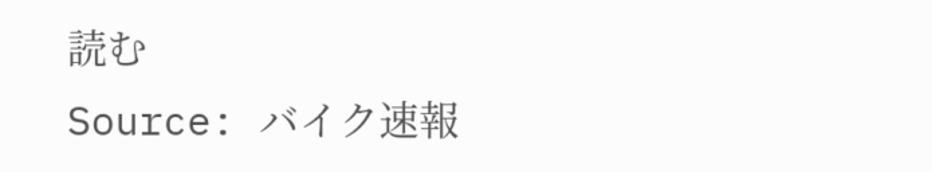読む
Source: バイク速報